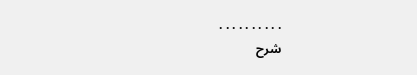. . . . . . . . . .
شرح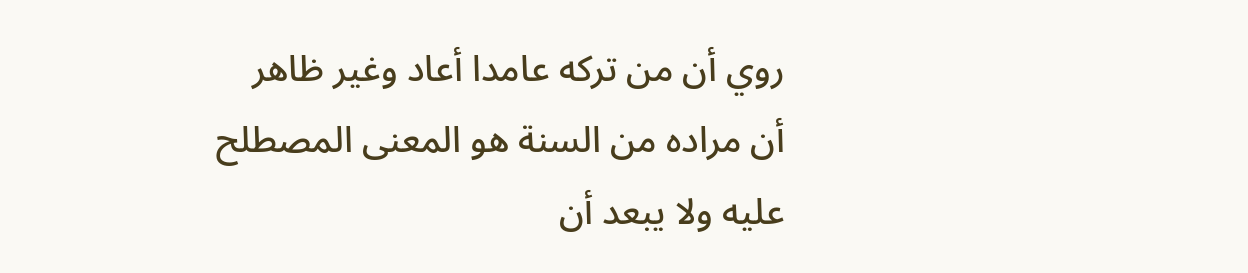روي أن من تركه عامدا أعاد وغير ظاهر أن مراده من السنة هو المعنى المصطلح عليه ولا يبعد أن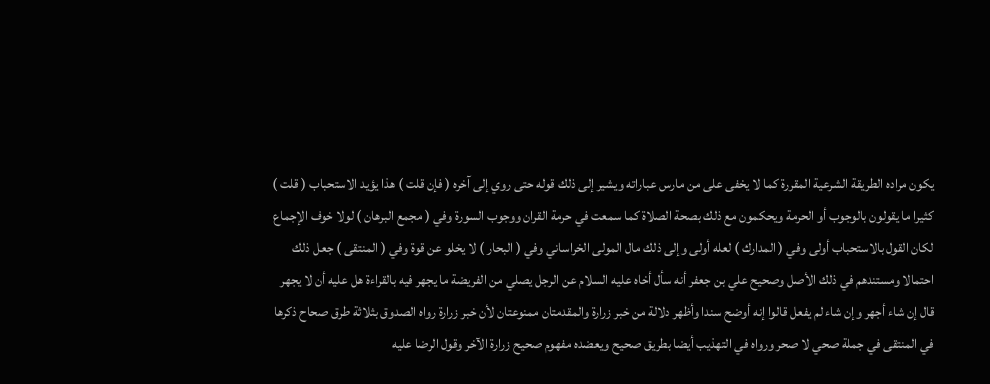يكون مراده الطريقة الشرعية المقررة كما لا يخفى على من مارس عباراته ويشير إلى ذلك قوله حتى روي إلى آخره ( فإن قلت ) هذا يؤيد الاستحباب ( قلت ) كثيرا ما يقولون بالوجوب أو الحرمة ويحكمون مع ذلك بصحة الصلاة كما سمعت في حرمة القران ووجوب السورة وفي ( مجمع البرهان ) لولا خوف الإجماع لكان القول بالاستحباب أولى وفي ( المدارك ) لعله أولى وإلى ذلك مال المولى الخراساني وفي ( البحار ) لا يخلو عن قوة وفي ( المنتقى ) جعل ذلك احتمالا ومستندهم في ذلك الأصل وصحيح علي بن جعفر أنه سأل أخاه عليه السلام عن الرجل يصلي من الفريضة ما يجهر فيه بالقراءة هل عليه أن لا يجهر قال إن شاء أجهر وإن شاء لم يفعل قالوا إنه أوضح سندا وأظهر دلالة من خبر زرارة والمقدمتان ممنوعتان لأن خبر زرارة رواه الصدوق بثلاثة طرق صحاح ذكرها في المنتقى في جملة صحي لا صحر ورواه في التهذيب أيضا بطريق صحيح ويعضده مفهوم صحيح زرارة الآخر وقول الرضا عليه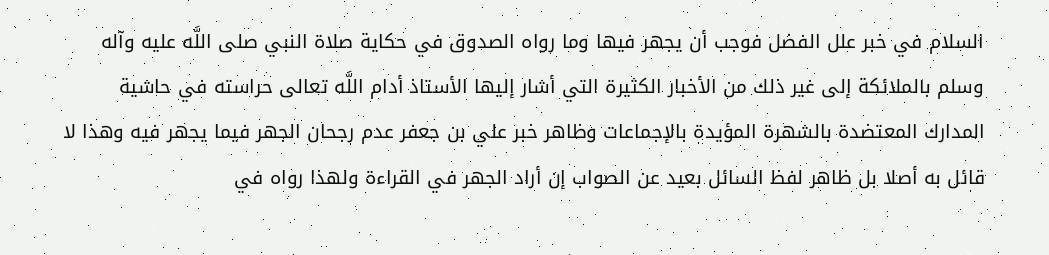السلام في خبر علل الفضل فوجب أن يجهر فيها وما رواه الصدوق في حكاية صلاة النبي صلى اللَّه عليه وآله وسلم بالملائكة إلى غير ذلك من الأخبار الكثيرة التي أشار إليها الأستاذ أدام اللَّه تعالى حراسته في حاشية المدارك المعتضدة بالشهرة المؤيدة بالإجماعات وظاهر خبر علي بن جعفر عدم رجحان الجهر فيما يجهر فيه وهذا لا قائل به أصلا بل ظاهر لفظ السائل بعيد عن الصواب إن أراد الجهر في القراءة ولهذا رواه في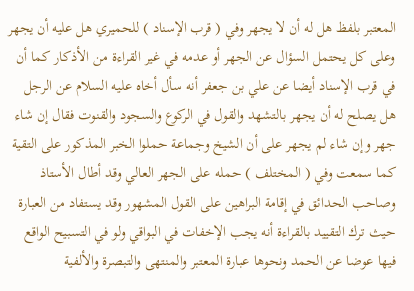المعتبر بلفظ هل له أن لا يجهر وفي ( قرب الإسناد ) للحميري هل عليه أن يجهر وعلى كل يحتمل السؤال عن الجهر أو عدمه في غير القراءة من الأذكار كما أن في قرب الإسناد أيضا عن علي بن جعفر أنه سأل أخاه عليه السلام عن الرجل هل يصلح له أن يجهر بالتشهد والقول في الركوع والسجود والقنوت فقال إن شاء جهر وإن شاء لم يجهر على أن الشيخ وجماعة حملوا الخبر المذكور على التقية كما سمعت وفي ( المختلف ) حمله على الجهر العالي وقد أطال الأستاذ وصاحب الحدائق في إقامة البراهين على القول المشهور وقد يستفاد من العبارة حيث ترك التقييد بالقراءة أنه يجب الإخفات في البواقي ولو في التسبيح الواقع فيها عوضا عن الحمد ونحوها عبارة المعتبر والمنتهى والتبصرة والألفية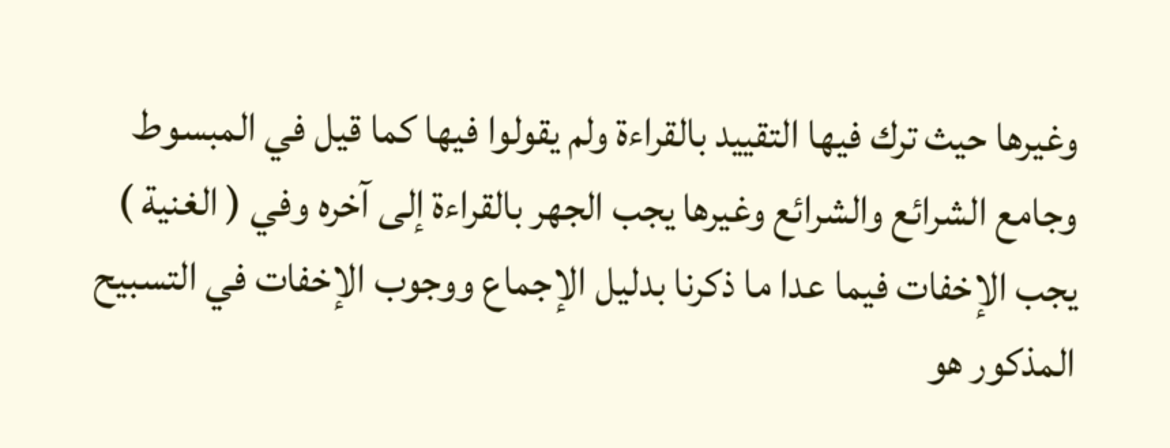وغيرها حيث ترك فيها التقييد بالقراءة ولم يقولوا فيها كما قيل في المبسوط وجامع الشرائع والشرائع وغيرها يجب الجهر بالقراءة إلى آخره وفي ( الغنية ) يجب الإخفات فيما عدا ما ذكرنا بدليل الإجماع ووجوب الإخفات في التسبيح المذكور هو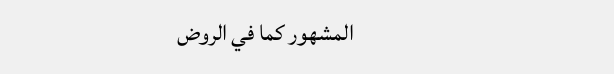المشهور كما في الروض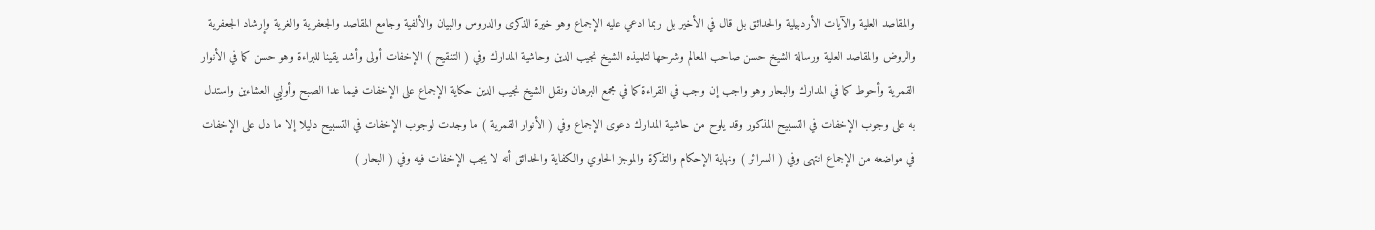والمقاصد العلية والآيات الأردبيلية والحدائق بل قال في الأخير بل ربما ادعي عليه الإجماع وهو خيرة الذكرى والدروس والبيان والألفية وجامع المقاصد والجعفرية والغرية وإرشاد الجعفرية والروض والمقاصد العلية ورسالة الشيخ حسن صاحب المعالم وشرحها لتلميذه الشيخ نجيب الدين وحاشية المدارك وفي ( التنقيح ) الإخفات أولى وأشد يقينا للبراءة وهو حسن كما في الأنوار القمرية وأحوط كما في المدارك والبحار وهو واجب إن وجب في القراءة كما في مجمع البرهان ونقل الشيخ نجيب الدين حكاية الإجماع على الإخفات فيما عدا الصبح وأوليي العشاءين واستدل به على وجوب الإخفات في التسبيح المذكور وقد يلوح من حاشية المدارك دعوى الإجماع وفي ( الأنوار القمرية ) ما وجدت لوجوب الإخفات في التسبيح دليلا إلا ما دل على الإخفات في مواضعه من الإجماع انتهى وفي ( السرائر ) ونهاية الإحكام والتذكرة والموجز الحاوي والكفاية والحدائق أنه لا يجب الإخفات فيه وفي ( البحار )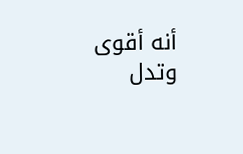أنه أقوى وتدل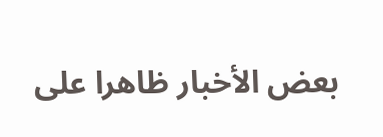بعض الأخبار ظاهرا على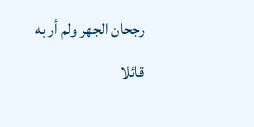رجحان الجهر ولم أر به قائلا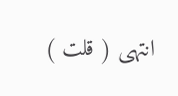انتهى ( قلت )